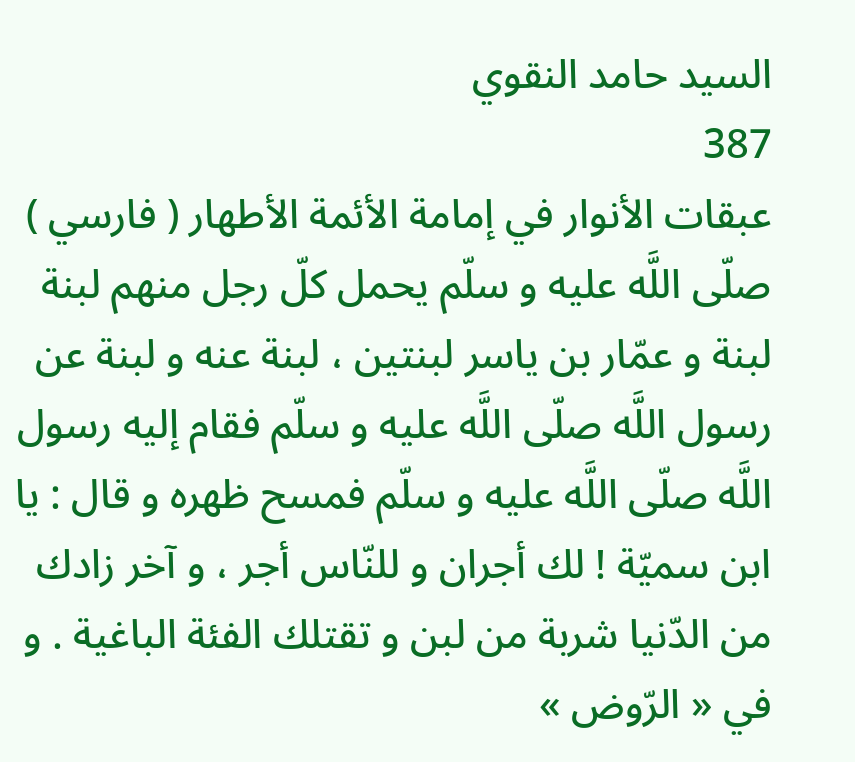السيد حامد النقوي
387
عبقات الأنوار في إمامة الأئمة الأطهار ( فارسي )
صلّى اللَّه عليه و سلّم يحمل كلّ رجل منهم لبنة لبنة و عمّار بن ياسر لبنتين ، لبنة عنه و لبنة عن رسول اللَّه صلّى اللَّه عليه و سلّم فقام إليه رسول اللَّه صلّى اللَّه عليه و سلّم فمسح ظهره و قال : يا ابن سميّة ! لك أجران و للنّاس أجر ، و آخر زادك من الدّنيا شربة من لبن و تقتلك الفئة الباغية . و في « الرّوض »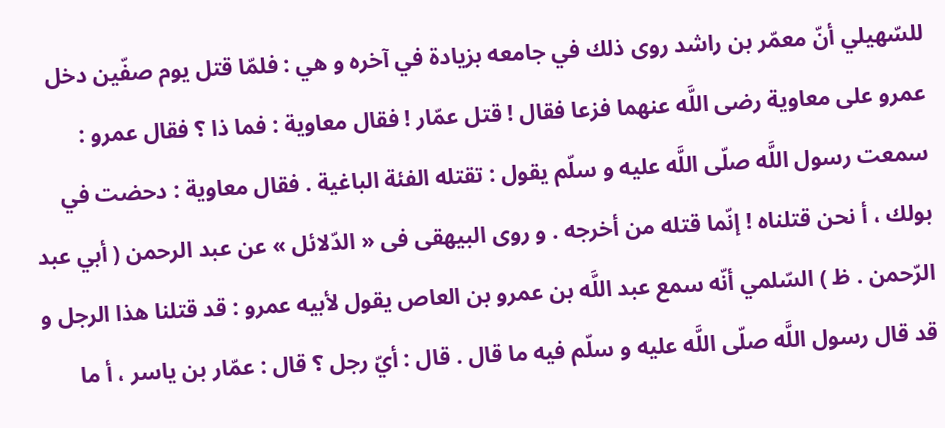للسّهيلي أنّ معمّر بن راشد روى ذلك في جامعه بزيادة في آخره و هي : فلمّا قتل يوم صفّين دخل عمرو على معاوية رضى اللَّه عنهما فزعا فقال ! قتل عمّار ! فقال معاوية : فما ذا ؟ فقال عمرو : سمعت رسول اللَّه صلّى اللَّه عليه و سلّم يقول : تقتله الفئة الباغية . فقال معاوية : دحضت في بولك ، أ نحن قتلناه ! إنّما قتله من أخرجه . و روى البيهقى فى « الدّلائل » عن عبد الرحمن ( أبي عبد الرّحمن . ظ ) السّلمي أنّه سمع عبد اللَّه بن عمرو بن العاص يقول لأبيه عمرو : قد قتلنا هذا الرجل و قد قال رسول اللَّه صلّى اللَّه عليه و سلّم فيه ما قال . قال : أيّ رجل ؟ قال : عمّار بن ياسر ، أ ما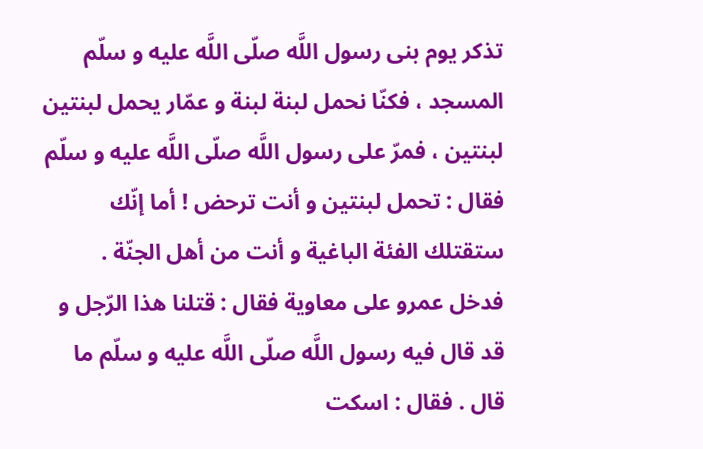تذكر يوم بنى رسول اللَّه صلّى اللَّه عليه و سلّم المسجد ، فكنّا نحمل لبنة لبنة و عمّار يحمل لبنتين لبنتين ، فمرّ على رسول اللَّه صلّى اللَّه عليه و سلّم فقال : تحمل لبنتين و أنت ترحض ! أما إنّك ستقتلك الفئة الباغية و أنت من أهل الجنّة . فدخل عمرو على معاوية فقال : قتلنا هذا الرّجل و قد قال فيه رسول اللَّه صلّى اللَّه عليه و سلّم ما قال . فقال : اسكت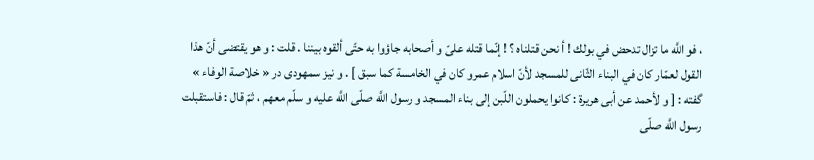، فو اللَّه ما تزال تدحض في بولك ! أ نحن قتلناه ؟ ! إنّما قتله علىّ و أصحابه جاؤوا به حتّى ألقوه بيننا . قلت : و هو يقتضى أنّ هذا القول لعمّار كان في البناء الثّانى للمسجد لأنّ اسلام عمرو كان في الخامسة كما سبق ] . و نيز سمهودى در « خلاصة الوفاء » گفته : [ و لأحمد عن أبى هريرة : كانوا يحملون اللّبن إلى بناء المسجد و رسول اللَّه صلّى اللَّه عليه و سلّم معهم ، ثمّ قال : فاستقبلت رسول اللَّه صلّى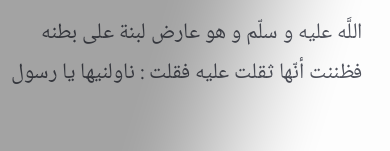اللَّه عليه و سلّم و هو عارض لبنة على بطنه فظننت أنّها ثقلت عليه فقلت : ناولنيها يا رسول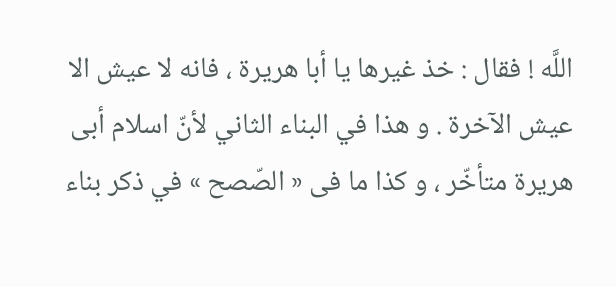اللَّه ! فقال : خذ غيرها يا أبا هريرة ، فانه لا عيش الا عيش الآخرة . و هذا في البناء الثاني لأنّ اسلام أبى هريرة متأخّر ، و كذا ما فى « الصّصح » في ذكر بناء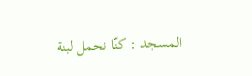المسجد : كنّا نحمل لبنة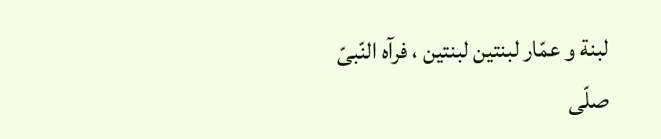لبنة و عمّار لبنتين لبنتين ، فرآه النّبىّ صلّى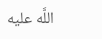اللَّه عليه